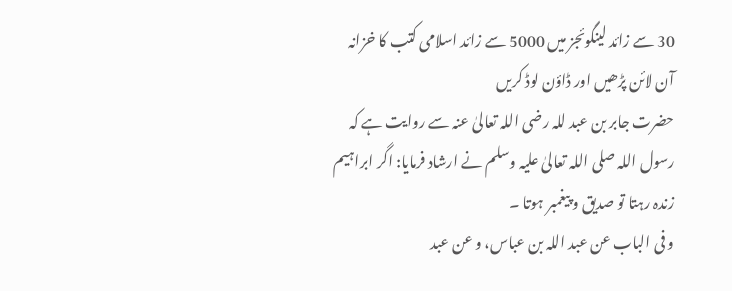30 سے زائد لینگوئجز میں 5000 سے زائد اسلامی کتب کا خزانہ آن لائن پڑھیں اور ڈاؤن لوڈ کریں
حضرت جابر بن عبد للہ رضی اللہ تعالیٰ عنہ سے روایت ہے کہ رسول اللہ صلی اللہ تعالیٰ علیہ وسلم نے ارشاد فرمایا: اگر ابراہیم زندہ رہتا تو صدیق و پیغمبر ہوتا ۔
و فی الباب عن عبد اللہ بن عباس، و عن عبد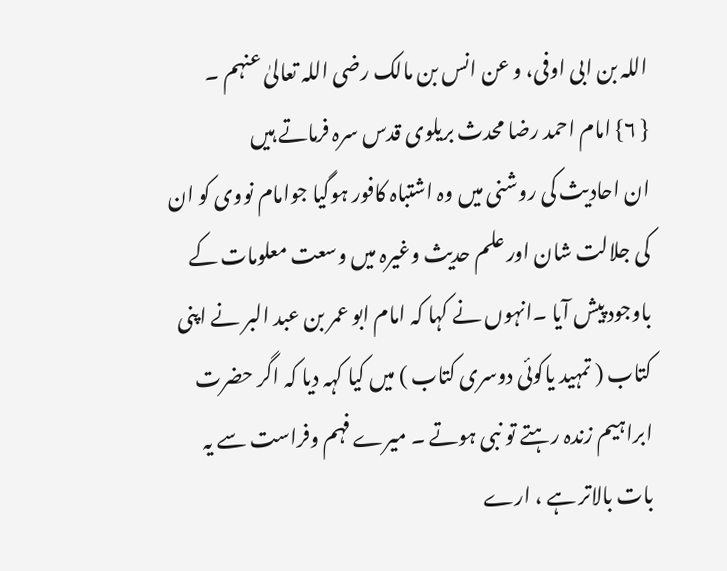اللہ بن ابی اوفی، و عن انس بن مالک رضی اللہ تعالیٰ عنہم ۔
{ ۶} امام احمد رضا محدث بریلوی قدس سرہ فرماتے ہیں
ان احادیث کی روشنی میں وہ اشتباہ کافور ہوگیا جوامام نووی کو ان کی جلالت شان اور علم حدیث وغیرہ میں وسعت معلومات کے باوجود پیش آیا ۔انہوں نے کہا کہ امام ابو عمر بن عبد البر نے اپنی کتاب ( تمہید یاکوئی دوسری کتاب ) میں کیا کہہ دیا کہ اگر حضرت ابراہیم زندہ رہتے تو نبی ہوتے ۔ میرے فہم وفراست سے یہ بات بالاتر ہے ، ارے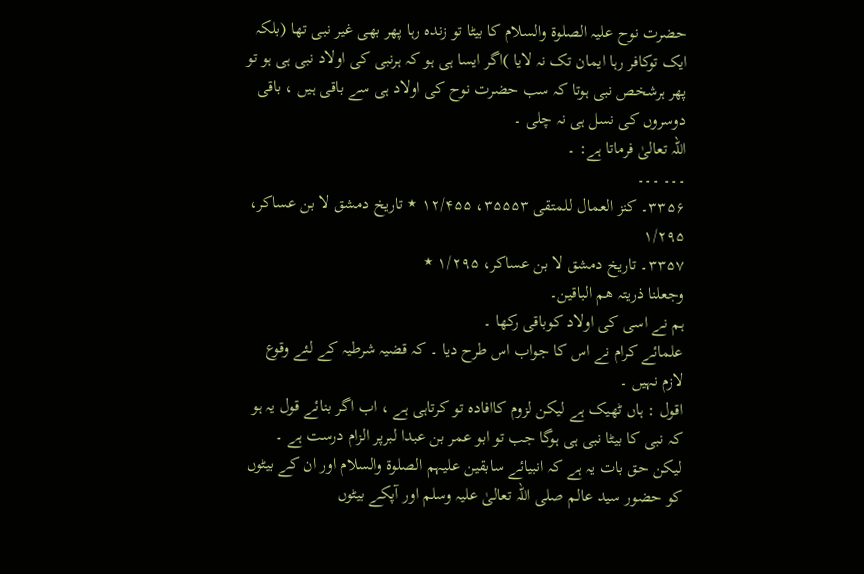حضرت نوح علیہ الصلوۃ والسلام کا بیٹا تو زندہ رہا پھر بھی غیر نبی تھا (بلکہ ایک توکافر رہا ایمان تک نہ لایا )اگر ایسا ہی ہو کہ ہرنبی کی اولاد نبی ہی ہو تو پھر ہرشخص نبی ہوتا کہ سب حضرت نوح کی اولاد ہی سے باقی ہیں ، باقی
دوسروں کی نسل ہی نہ چلی ۔
اللہ تعالیٰ فرماتا ہے: ۔
۔۔۔ ۔۔۔
۳۳۵۶۔ کنز العمال للمتقی ۳۵۵۵۳، ۱۲/۴۵۵ ٭ تاریخ دمشق لا بن عساکر، ۱/۲۹۵
۳۳۵۷۔ تاریخ دمشق لا بن عساکر، ۱/۲۹۵ ٭
وجعلنا ذریتہ ھم الباقین۔
ہم نے اسی کی اولاد کوباقی رکھا ۔
علمائے کرام نے اس کا جواب اس طرح دیا ۔ کہ قضیہ شرطیہ کے لئے وقوع لازم نہیں ۔
اقول : ہاں ٹھیک ہے لیکن لزوم کاافادہ تو کرتاہی ہے ، اب اگر بنائے قول یہ ہو کہ نبی کا بیٹا نبی ہی ہوگا جب تو ابو عمر بن عبدا لبرپر الزام درست ہے ۔
لیکن حق بات یہ ہے کہ انبیائے سابقین علیہم الصلوۃ والسلام اور ان کے بیٹوں کو حضور سید عالم صلی اللہ تعالیٰ علیہ وسلم اور آپکے بیٹوں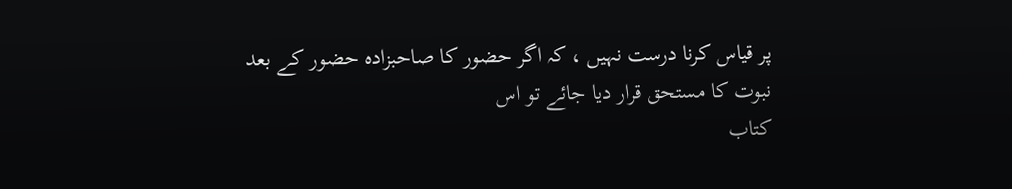پر قیاس کرنا درست نہیں ، کہ اگر حضور کا صاحبزادہ حضور کے بعد نبوت کا مستحق قرار دیا جائے تو اس
کتاب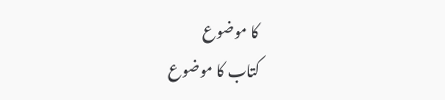کا موضوع
کتاب کا موضوع